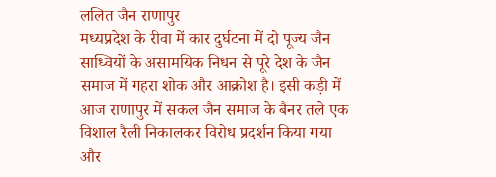ललित जैन राणापुर
मध्यप्रदेश के रीवा में कार दुर्घटना में दो पूज्य जैन साध्वियों के असामयिक निधन से पूरे देश के जैन समाज में गहरा शोक और आक्रोश है। इसी कड़ी में आज राणापुर में सकल जैन समाज के बैनर तले एक विशाल रैली निकालकर विरोध प्रदर्शन किया गया और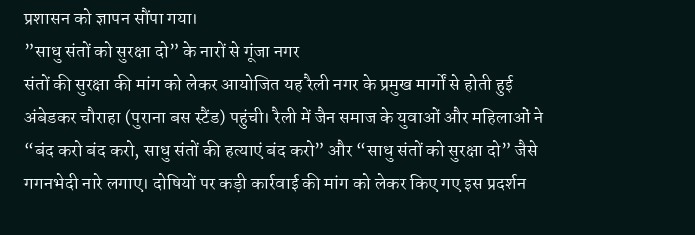प्रशासन को ज्ञापन सौंपा गया।
”साधु संतों को सुरक्षा दो” के नारों से गूंजा नगर
संतों की सुरक्षा की मांग को लेकर आयोजित यह रैली नगर के प्रमुख मार्गों से होती हुई अंबेडकर चौराहा (पुराना बस स्टैंड) पहुंची। रैली में जैन समाज के युवाओं और महिलाओं ने “बंद करो बंद करो, साधु संतों की हत्याएं बंद करो” और “साधु संतों को सुरक्षा दो” जैसे गगनभेदी नारे लगाए। दोषियों पर कड़ी कार्रवाई की मांग को लेकर किए गए इस प्रदर्शन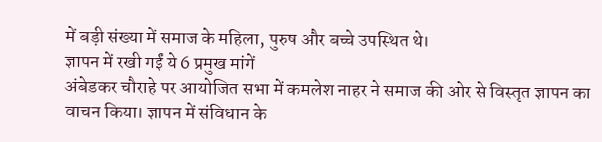में बड़ी संख्या में समाज के महिला, पुरुष और बच्चे उपस्थित थे।
ज्ञापन में रखी गईं ये 6 प्रमुख मांगें
अंबेडकर चौराहे पर आयोजित सभा में कमलेश नाहर ने समाज की ओर से विस्तृत ज्ञापन का वाचन किया। ज्ञापन में संविधान के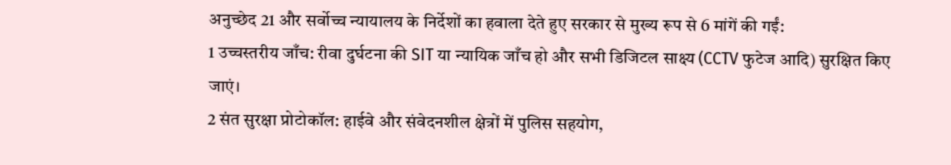अनुच्छेद 21 और सर्वोच्च न्यायालय के निर्देशों का हवाला देते हुए सरकार से मुख्य रूप से 6 मांगें की गईं:
1 उच्चस्तरीय जाँच: रीवा दुर्घटना की SIT या न्यायिक जाँच हो और सभी डिजिटल साक्ष्य (CCTV फुटेज आदि) सुरक्षित किए जाएं।
2 संत सुरक्षा प्रोटोकॉल: हाईवे और संवेदनशील क्षेत्रों में पुलिस सहयोग,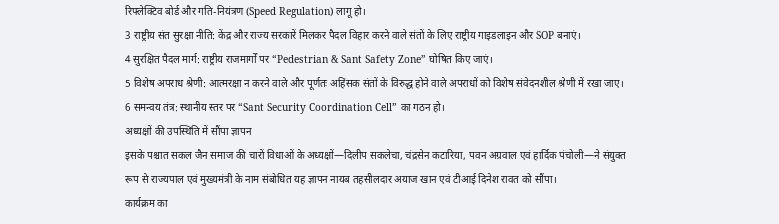रिफ्लेक्टिव बोर्ड और गति-नियंत्रण (Speed Regulation) लागू हो।
3 राष्ट्रीय संत सुरक्षा नीति: केंद्र और राज्य सरकारें मिलकर पैदल विहार करने वाले संतों के लिए राष्ट्रीय गाइडलाइन और SOP बनाएं।
4 सुरक्षित पैदल मार्ग: राष्ट्रीय राजमार्गों पर “Pedestrian & Sant Safety Zone” घोषित किए जाएं।
5 विशेष अपराध श्रेणी: आत्मरक्षा न करने वाले और पूर्णतः अहिंसक संतों के विरुद्ध होने वाले अपराधों को विशेष संवेदनशील श्रेणी में रखा जाए।
6 समन्वय तंत्र: स्थानीय स्तर पर “Sant Security Coordination Cell” का गठन हो।
अध्यक्षों की उपस्थिति में सौंपा ज्ञापन
इसके पश्चात सकल जैन समाज की चारों विधाओं के अध्यक्षों—दिलीप सकलेचा, चंद्रसेन कटारिया, पवन अग्रवाल एवं हार्दिक पंचोली—ने संयुक्त रूप से राज्यपाल एवं मुख्यमंत्री के नाम संबोधित यह ज्ञापन नायब तहसीलदार अयाज खान एवं टीआई दिनेश रावत को सौंपा।
कार्यक्रम का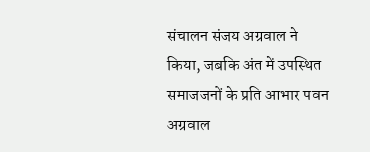संचालन संजय अग्रवाल ने किया, जबकि अंत में उपस्थित समाजजनों के प्रति आभार पवन अग्रवाल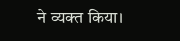ने व्यक्त किया।